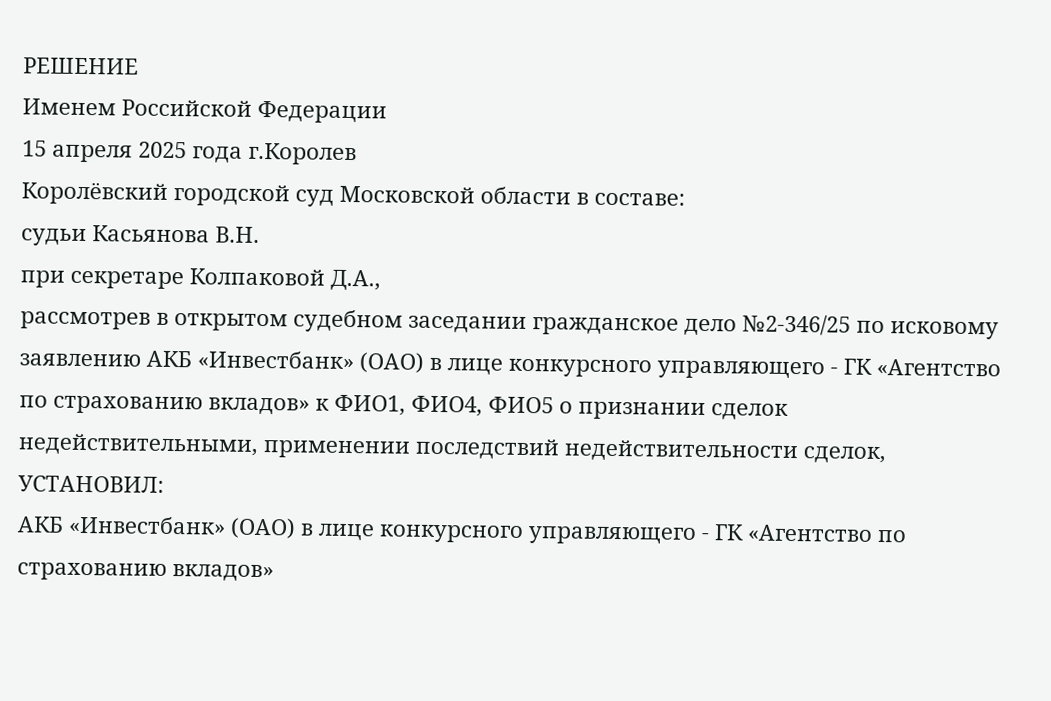РЕШЕНИЕ
Именем Российской Федерации
15 апреля 2025 года г.Королев
Королёвский городской суд Московской области в составе:
судьи Касьянова В.Н.
при секретаре Колпаковой Д.А.,
рассмотрев в открытом судебном заседании гражданское дело №2-346/25 по исковому заявлению АКБ «Инвестбанк» (ОАО) в лице конкурсного управляющего - ГК «Агентство по страхованию вкладов» к ФИО1, ФИО4, ФИО5 о признании сделок недействительными, применении последствий недействительности сделок,
УСТАНОВИЛ:
АКБ «Инвестбанк» (ОАО) в лице конкурсного управляющего - ГК «Агентство по страхованию вкладов»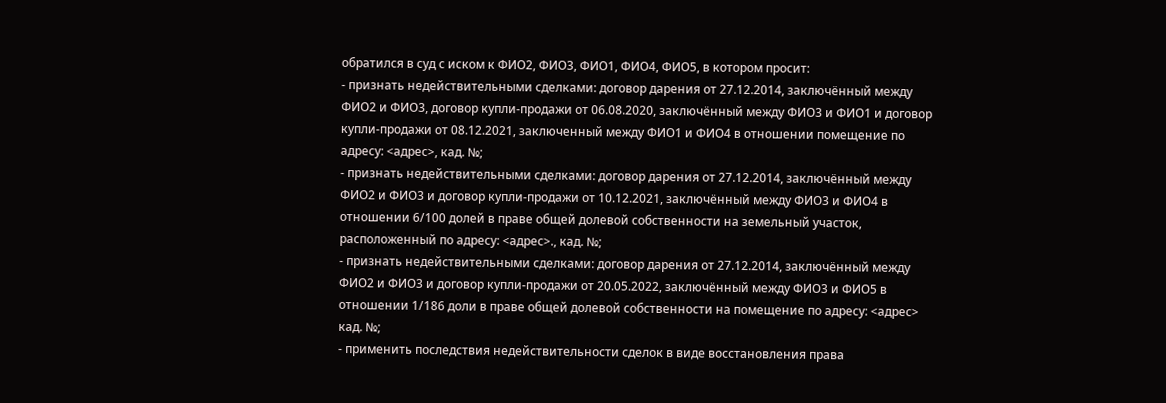обратился в суд с иском к ФИО2, ФИО3, ФИО1, ФИО4, ФИО5, в котором просит:
- признать недействительными сделками: договор дарения от 27.12.2014, заключённый между ФИО2 и ФИО3, договор купли-продажи от 06.08.2020, заключённый между ФИО3 и ФИО1 и договор купли-продажи от 08.12.2021, заключенный между ФИО1 и ФИО4 в отношении помещение по адресу: <адрес>, кад. №;
- признать недействительными сделками: договор дарения от 27.12.2014, заключённый между ФИО2 и ФИО3 и договор купли-продажи от 10.12.2021, заключённый между ФИО3 и ФИО4 в отношении 6/100 долей в праве общей долевой собственности на земельный участок, расположенный по адресу: <адрес>., кад. №;
- признать недействительными сделками: договор дарения от 27.12.2014, заключённый между ФИО2 и ФИО3 и договор купли-продажи от 20.05.2022, заключённый между ФИО3 и ФИО5 в отношении 1/186 доли в праве общей долевой собственности на помещение по адресу: <адрес> кад. №;
- применить последствия недействительности сделок в виде восстановления права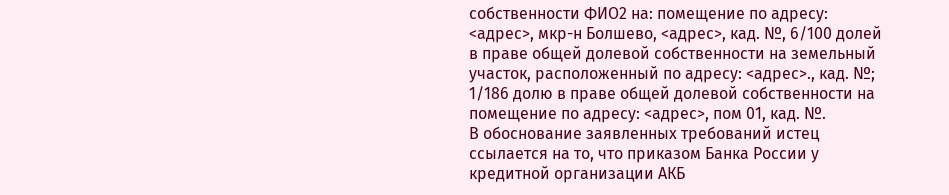собственности ФИО2 на: помещение по адресу: <адрес>, мкр-н Болшево, <адрес>, кад. №, 6/100 долей в праве общей долевой собственности на земельный участок, расположенный по адресу: <адрес>., кад. №; 1/186 долю в праве общей долевой собственности на помещение по адресу: <адрес>, пом 01, кад. №.
В обоснование заявленных требований истец ссылается на то, что приказом Банка России у кредитной организации АКБ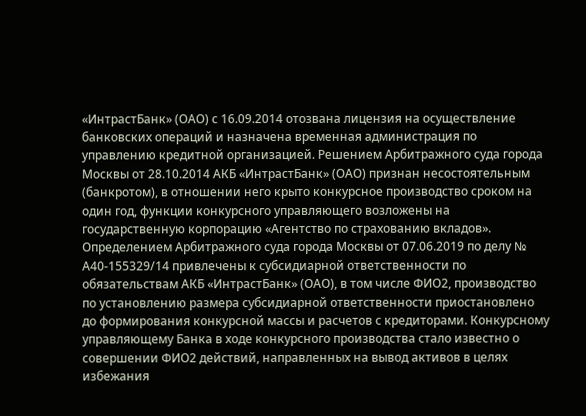«ИнтрастБанк» (ОАО) с 16.09.2014 отозвана лицензия на осуществление банковских операций и назначена временная администрация по управлению кредитной организацией. Решением Арбитражного суда города Москвы от 28.10.2014 АКБ «ИнтрастБанк» (ОАО) признан несостоятельным (банкротом), в отношении него крыто конкурсное производство сроком на один год, функции конкурсного управляющего возложены на государственную корпорацию «Агентство по страхованию вкладов». Определением Арбитражного суда города Москвы от 07.06.2019 по делу № А40-155329/14 привлечены к субсидиарной ответственности по обязательствам АКБ «ИнтрастБанк» (ОАО), в том числе ФИО2, производство по установлению размера субсидиарной ответственности приостановлено до формирования конкурсной массы и расчетов с кредиторами. Конкурсному управляющему Банка в ходе конкурсного производства стало известно о совершении ФИО2 действий, направленных на вывод активов в целях избежания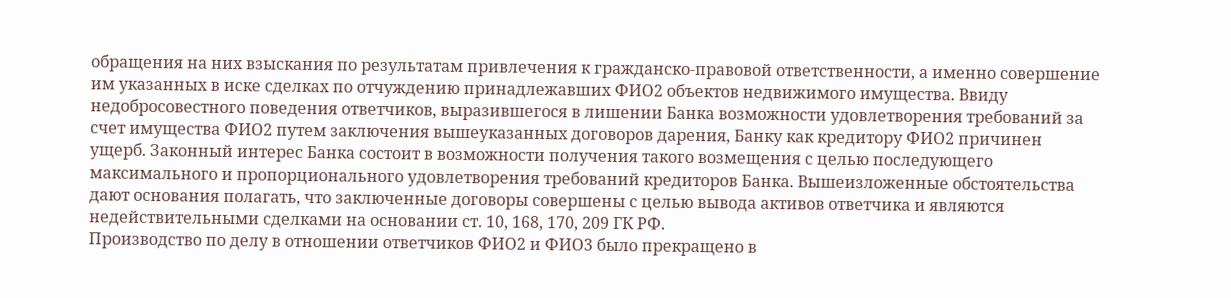обращения на них взыскания по результатам привлечения к гражданско-правовой ответственности, а именно совершение им указанных в иске сделках по отчуждению принадлежавших ФИО2 объектов недвижимого имущества. Ввиду недобросовестного поведения ответчиков, выразившегося в лишении Банка возможности удовлетворения требований за счет имущества ФИО2 путем заключения вышеуказанных договоров дарения, Банку как кредитору ФИО2 причинен ущерб. Законный интерес Банка состоит в возможности получения такого возмещения с целью последующего максимального и пропорционального удовлетворения требований кредиторов Банка. Вышеизложенные обстоятельства дают основания полагать, что заключенные договоры совершены с целью вывода активов ответчика и являются недействительными сделками на основании ст. 10, 168, 170, 209 ГК РФ.
Производство по делу в отношении ответчиков ФИО2 и ФИО3 было прекращено в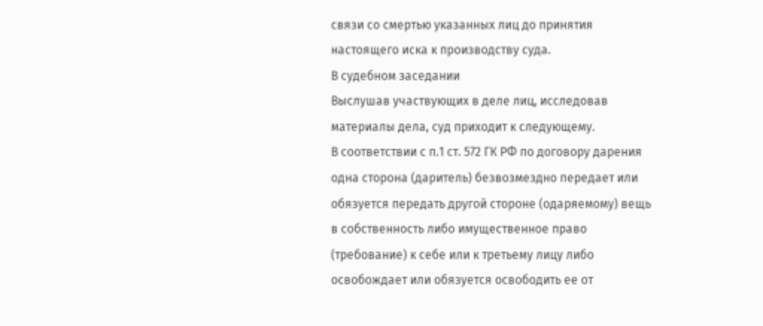связи со смертью указанных лиц до принятия настоящего иска к производству суда.
В судебном заседании
Выслушав участвующих в деле лиц, исследовав материалы дела, суд приходит к следующему.
В соответствии с п.1 ст. 572 ГК РФ по договору дарения одна сторона (даритель) безвозмездно передает или обязуется передать другой стороне (одаряемому) вещь в собственность либо имущественное право (требование) к себе или к третьему лицу либо освобождает или обязуется освободить ее от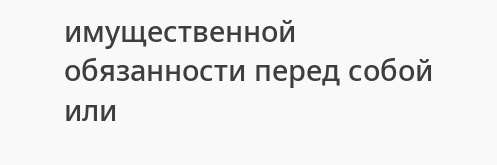имущественной обязанности перед собой или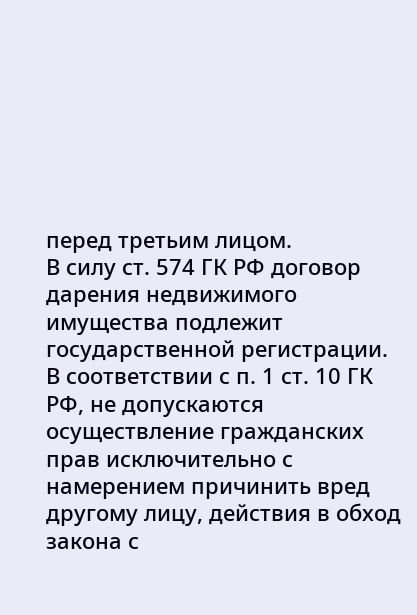перед третьим лицом.
В силу ст. 574 ГК РФ договор дарения недвижимого имущества подлежит государственной регистрации.
В соответствии с п. 1 ст. 10 ГК РФ, не допускаются осуществление гражданских прав исключительно с намерением причинить вред другому лицу, действия в обход закона с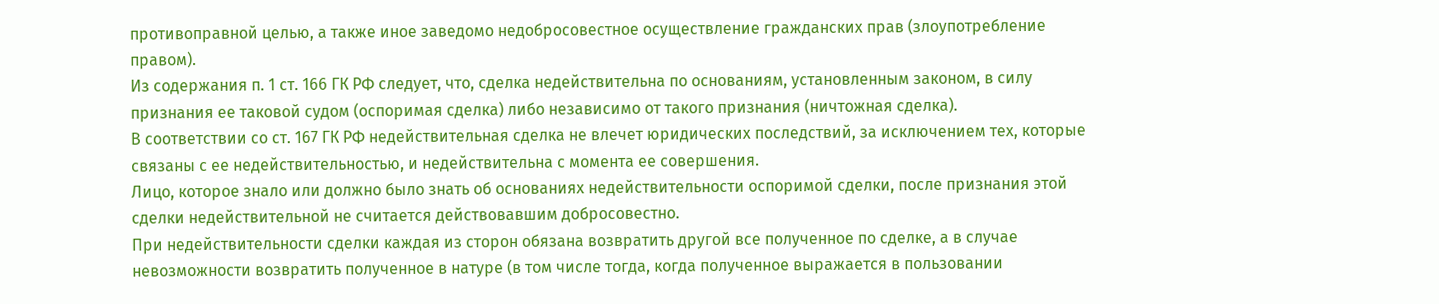противоправной целью, а также иное заведомо недобросовестное осуществление гражданских прав (злоупотребление правом).
Из содержания п. 1 ст. 166 ГК РФ следует, что, сделка недействительна по основаниям, установленным законом, в силу признания ее таковой судом (оспоримая сделка) либо независимо от такого признания (ничтожная сделка).
В соответствии со ст. 167 ГК РФ недействительная сделка не влечет юридических последствий, за исключением тех, которые связаны с ее недействительностью, и недействительна с момента ее совершения.
Лицо, которое знало или должно было знать об основаниях недействительности оспоримой сделки, после признания этой сделки недействительной не считается действовавшим добросовестно.
При недействительности сделки каждая из сторон обязана возвратить другой все полученное по сделке, а в случае невозможности возвратить полученное в натуре (в том числе тогда, когда полученное выражается в пользовании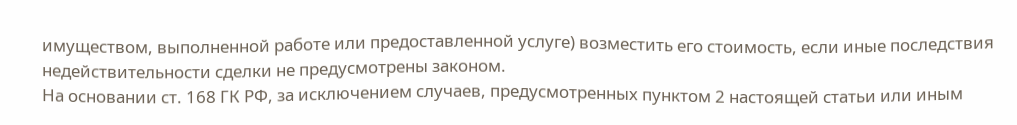имуществом, выполненной работе или предоставленной услуге) возместить его стоимость, если иные последствия недействительности сделки не предусмотрены законом.
На основании ст. 168 ГК РФ, за исключением случаев, предусмотренных пунктом 2 настоящей статьи или иным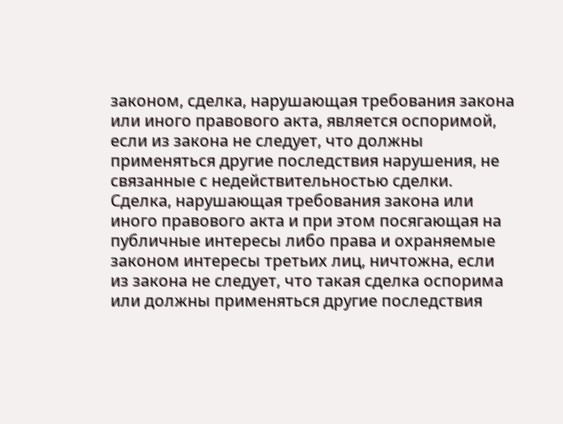законом, сделка, нарушающая требования закона или иного правового акта, является оспоримой, если из закона не следует, что должны применяться другие последствия нарушения, не связанные с недействительностью сделки.
Сделка, нарушающая требования закона или иного правового акта и при этом посягающая на публичные интересы либо права и охраняемые законом интересы третьих лиц, ничтожна, если из закона не следует, что такая сделка оспорима или должны применяться другие последствия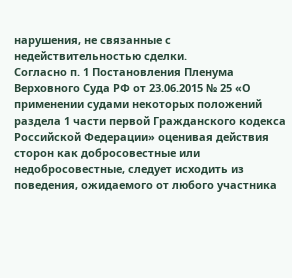нарушения, не связанные с недействительностью сделки.
Согласно п. 1 Постановления Пленума Верховного Суда РФ от 23.06.2015 № 25 «О применении судами некоторых положений раздела 1 части первой Гражданского кодекса Российской Федерации» оценивая действия сторон как добросовестные или недобросовестные, следует исходить из поведения, ожидаемого от любого участника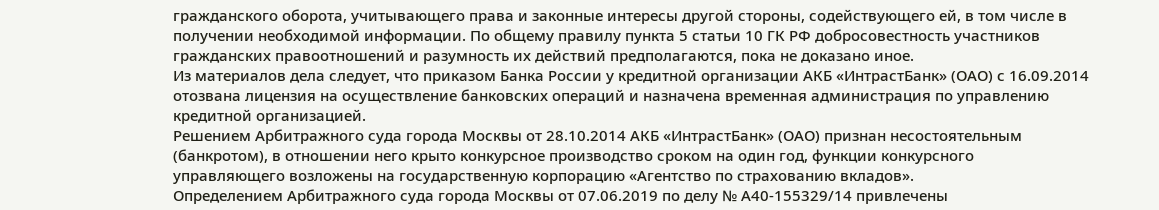гражданского оборота, учитывающего права и законные интересы другой стороны, содействующего ей, в том числе в получении необходимой информации. По общему правилу пункта 5 статьи 10 ГК РФ добросовестность участников гражданских правоотношений и разумность их действий предполагаются, пока не доказано иное.
Из материалов дела следует, что приказом Банка России у кредитной организации АКБ «ИнтрастБанк» (ОАО) с 16.09.2014 отозвана лицензия на осуществление банковских операций и назначена временная администрация по управлению кредитной организацией.
Решением Арбитражного суда города Москвы от 28.10.2014 АКБ «ИнтрастБанк» (ОАО) признан несостоятельным (банкротом), в отношении него крыто конкурсное производство сроком на один год, функции конкурсного управляющего возложены на государственную корпорацию «Агентство по страхованию вкладов».
Определением Арбитражного суда города Москвы от 07.06.2019 по делу № А40-155329/14 привлечены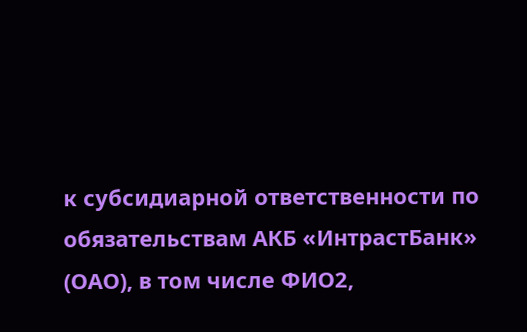к субсидиарной ответственности по обязательствам АКБ «ИнтрастБанк» (ОАО), в том числе ФИО2,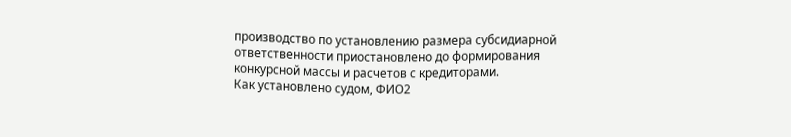производство по установлению размера субсидиарной ответственности приостановлено до формирования конкурсной массы и расчетов с кредиторами.
Как установлено судом, ФИО2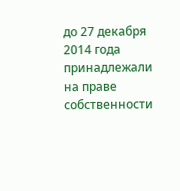до 27 декабря 2014 года принадлежали на праве собственности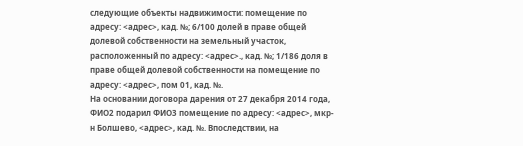следующие объекты надвижимости: помещение по адресу: <адрес>, кад. №; 6/100 долей в праве общей долевой собственности на земельный участок, расположенный по адресу: <адрес>., кад. №; 1/186 доля в праве общей долевой собственности на помещение по адресу: <адрес>, пом 01, кад. №.
На основании договора дарения от 27 декабря 2014 года, ФИО2 подарил ФИО3 помещение по адресу: <адрес>, мкр-н Болшево, <адрес>, кад. №. Впоследствии, на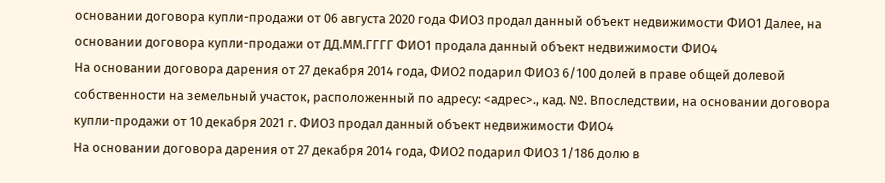основании договора купли-продажи от 06 августа 2020 года ФИО3 продал данный объект недвижимости ФИО1 Далее, на основании договора купли-продажи от ДД.ММ.ГГГГ ФИО1 продала данный объект недвижимости ФИО4
На основании договора дарения от 27 декабря 2014 года, ФИО2 подарил ФИО3 6/100 долей в праве общей долевой собственности на земельный участок, расположенный по адресу: <адрес>., кад. №. Впоследствии, на основании договора купли-продажи от 10 декабря 2021 г. ФИО3 продал данный объект недвижимости ФИО4
На основании договора дарения от 27 декабря 2014 года, ФИО2 подарил ФИО3 1/186 долю в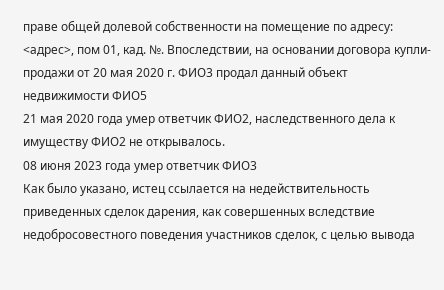праве общей долевой собственности на помещение по адресу: <адрес>, пом 01, кад. №. Впоследствии, на основании договора купли-продажи от 20 мая 2020 г. ФИО3 продал данный объект недвижимости ФИО5
21 мая 2020 года умер ответчик ФИО2, наследственного дела к имуществу ФИО2 не открывалось.
08 июня 2023 года умер ответчик ФИО3
Как было указано, истец ссылается на недействительность приведенных сделок дарения, как совершенных вследствие недобросовестного поведения участников сделок, с целью вывода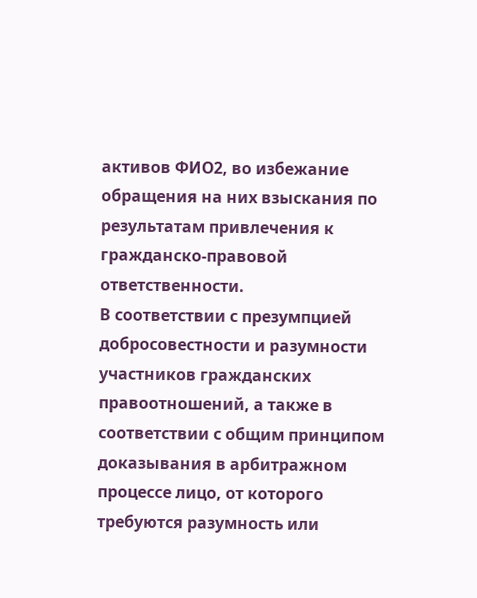активов ФИО2, во избежание обращения на них взыскания по результатам привлечения к гражданско-правовой ответственности.
В соответствии с презумпцией добросовестности и разумности участников гражданских правоотношений, а также в соответствии с общим принципом доказывания в арбитражном процессе лицо, от которого требуются разумность или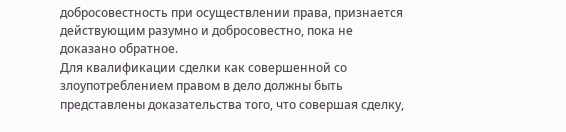добросовестность при осуществлении права, признается действующим разумно и добросовестно, пока не доказано обратное.
Для квалификации сделки как совершенной со злоупотреблением правом в дело должны быть представлены доказательства того, что совершая сделку,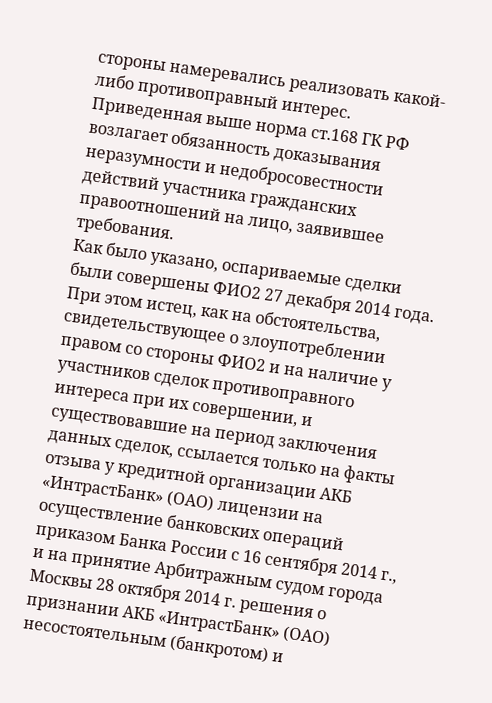стороны намеревались реализовать какой-либо противоправный интерес.
Приведенная выше норма ст.168 ГК РФ возлагает обязанность доказывания неразумности и недобросовестности действий участника гражданских правоотношений на лицо, заявившее требования.
Как было указано, оспариваемые сделки были совершены ФИО2 27 декабря 2014 года.
При этом истец, как на обстоятельства, свидетельствующее о злоупотреблении правом со стороны ФИО2 и на наличие у участников сделок противоправного интереса при их совершении, и существовавшие на период заключения данных сделок, ссылается только на факты отзыва у кредитной организации АКБ «ИнтрастБанк» (ОАО) лицензии на осуществление банковских операций приказом Банка России с 16 сентября 2014 г., и на принятие Арбитражным судом города Москвы 28 октября 2014 г. решения о признании АКБ «ИнтрастБанк» (ОАО) несостоятельным (банкротом) и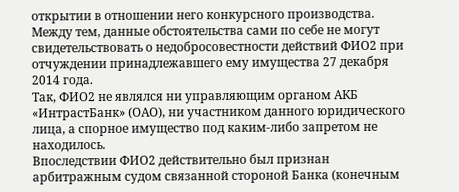открытии в отношении него конкурсного производства.
Между тем, данные обстоятельства сами по себе не могут свидетельствовать о недобросовестности действий ФИО2 при отчуждении принадлежавшего ему имущества 27 декабря 2014 года.
Так, ФИО2 не являлся ни управляющим органом АКБ «ИнтрастБанк» (ОАО), ни участником данного юридического лица, а спорное имущество под каким-либо запретом не находилось.
Впоследствии ФИО2 действительно был признан арбитражным судом связанной стороной Банка (конечным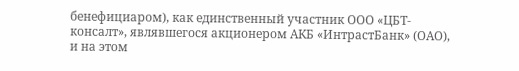бенефициаром), как единственный участник ООО «ЦБТ-консалт», являвшегося акционером АКБ «ИнтрастБанк» (ОАО), и на этом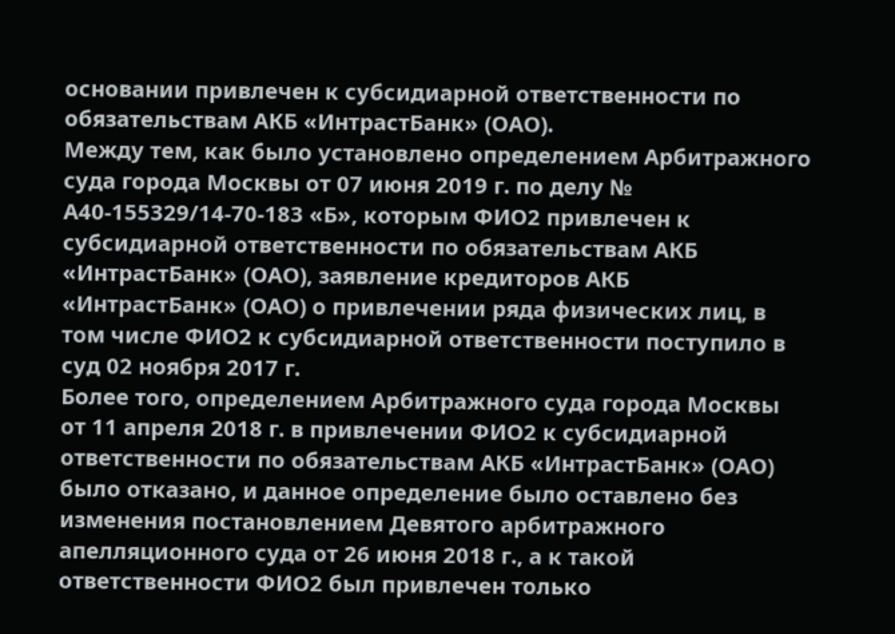основании привлечен к субсидиарной ответственности по обязательствам АКБ «ИнтрастБанк» (ОАО).
Между тем, как было установлено определением Арбитражного суда города Москвы от 07 июня 2019 г. по делу № А40-155329/14-70-183 «Б», которым ФИО2 привлечен к субсидиарной ответственности по обязательствам АКБ «ИнтрастБанк» (ОАО), заявление кредиторов АКБ «ИнтрастБанк» (ОАО) о привлечении ряда физических лиц, в том числе ФИО2 к субсидиарной ответственности поступило в суд 02 ноября 2017 г.
Более того, определением Арбитражного суда города Москвы от 11 апреля 2018 г. в привлечении ФИО2 к субсидиарной ответственности по обязательствам АКБ «ИнтрастБанк» (ОАО) было отказано, и данное определение было оставлено без изменения постановлением Девятого арбитражного апелляционного суда от 26 июня 2018 г., а к такой ответственности ФИО2 был привлечен только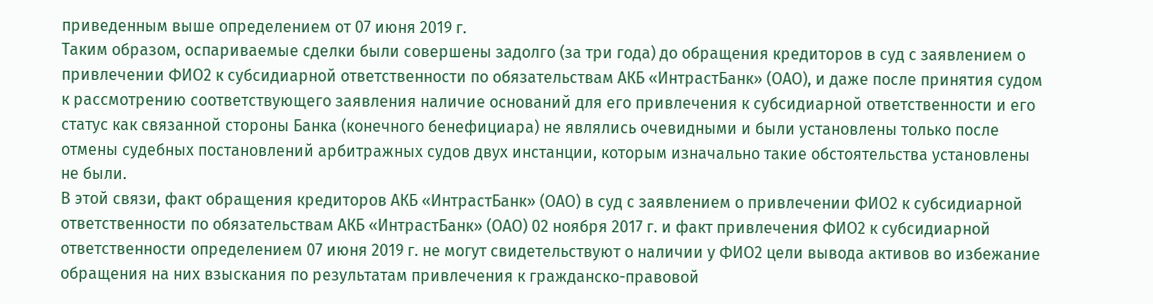приведенным выше определением от 07 июня 2019 г.
Таким образом, оспариваемые сделки были совершены задолго (за три года) до обращения кредиторов в суд с заявлением о привлечении ФИО2 к субсидиарной ответственности по обязательствам АКБ «ИнтрастБанк» (ОАО), и даже после принятия судом к рассмотрению соответствующего заявления наличие оснований для его привлечения к субсидиарной ответственности и его статус как связанной стороны Банка (конечного бенефициара) не являлись очевидными и были установлены только после отмены судебных постановлений арбитражных судов двух инстанции, которым изначально такие обстоятельства установлены не были.
В этой связи, факт обращения кредиторов АКБ «ИнтрастБанк» (ОАО) в суд с заявлением о привлечении ФИО2 к субсидиарной ответственности по обязательствам АКБ «ИнтрастБанк» (ОАО) 02 ноября 2017 г. и факт привлечения ФИО2 к субсидиарной ответственности определением 07 июня 2019 г. не могут свидетельствуют о наличии у ФИО2 цели вывода активов во избежание обращения на них взыскания по результатам привлечения к гражданско-правовой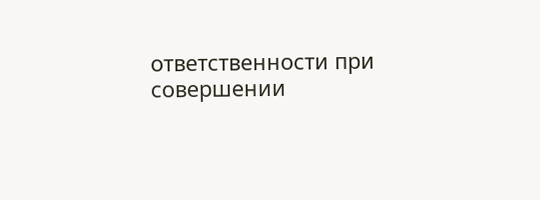ответственности при совершении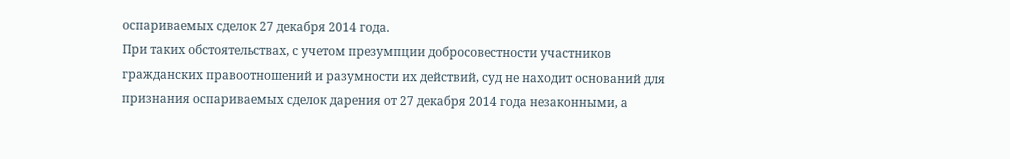оспариваемых сделок 27 декабря 2014 года.
При таких обстоятельствах, с учетом презумпции добросовестности участников гражданских правоотношений и разумности их действий, суд не находит оснований для признания оспариваемых сделок дарения от 27 декабря 2014 года незаконными, а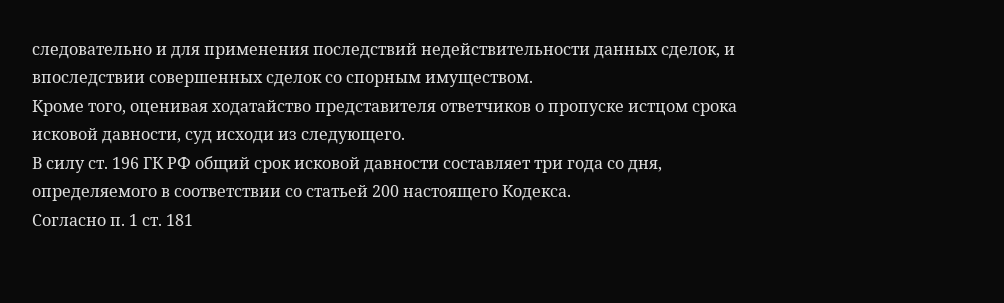следовательно и для применения последствий недействительности данных сделок, и впоследствии совершенных сделок со спорным имуществом.
Кроме того, оценивая ходатайство представителя ответчиков о пропуске истцом срока исковой давности, суд исходи из следующего.
В силу ст. 196 ГК РФ общий срок исковой давности составляет три года со дня, определяемого в соответствии со статьей 200 настоящего Кодекса.
Согласно п. 1 ст. 181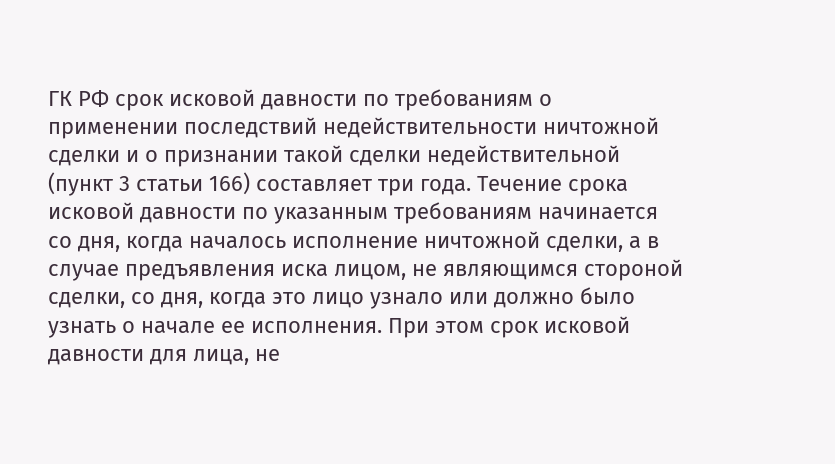ГК РФ срок исковой давности по требованиям о применении последствий недействительности ничтожной сделки и о признании такой сделки недействительной (пункт 3 статьи 166) составляет три года. Течение срока исковой давности по указанным требованиям начинается со дня, когда началось исполнение ничтожной сделки, а в случае предъявления иска лицом, не являющимся стороной сделки, со дня, когда это лицо узнало или должно было узнать о начале ее исполнения. При этом срок исковой давности для лица, не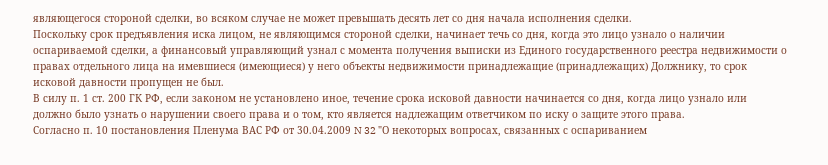являющегося стороной сделки, во всяком случае не может превышать десять лет со дня начала исполнения сделки.
Поскольку срок предъявления иска лицом, не являющимся стороной сделки, начинает течь со дня, когда это лицо узнало о наличии оспариваемой сделки, а финансовый управляющий узнал с момента получения выписки из Единого государственного реестра недвижимости о правах отдельного лица на имевшиеся (имеющиеся) у него объекты недвижимости принадлежащие (принадлежащих) Должнику, то срок исковой давности пропущен не был.
В силу п. 1 ст. 200 ГК РФ, если законом не установлено иное, течение срока исковой давности начинается со дня, когда лицо узнало или должно было узнать о нарушении своего права и о том, кто является надлежащим ответчиком по иску о защите этого права.
Согласно п. 10 постановления Пленума ВАС РФ от 30.04.2009 N 32 "О некоторых вопросах, связанных с оспариванием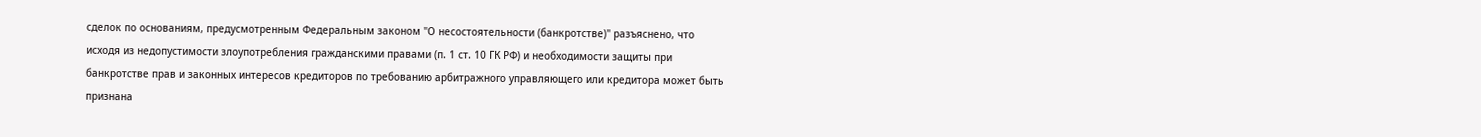сделок по основаниям, предусмотренным Федеральным законом "О несостоятельности (банкротстве)" разъяснено, что исходя из недопустимости злоупотребления гражданскими правами (п. 1 ст. 10 ГК РФ) и необходимости защиты при банкротстве прав и законных интересов кредиторов по требованию арбитражного управляющего или кредитора может быть признана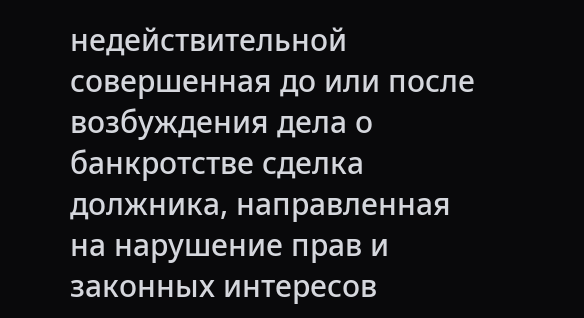недействительной совершенная до или после возбуждения дела о банкротстве сделка должника, направленная на нарушение прав и законных интересов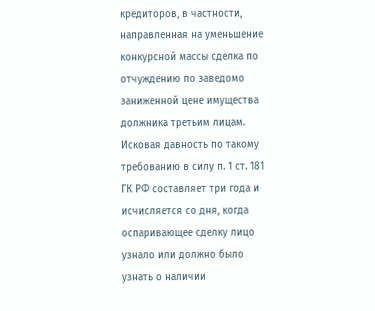кредиторов, в частности, направленная на уменьшение конкурсной массы сделка по отчуждению по заведомо заниженной цене имущества должника третьим лицам. Исковая давность по такому требованию в силу п. 1 ст. 181 ГК РФ составляет три года и исчисляется со дня, когда оспаривающее сделку лицо узнало или должно было узнать о наличии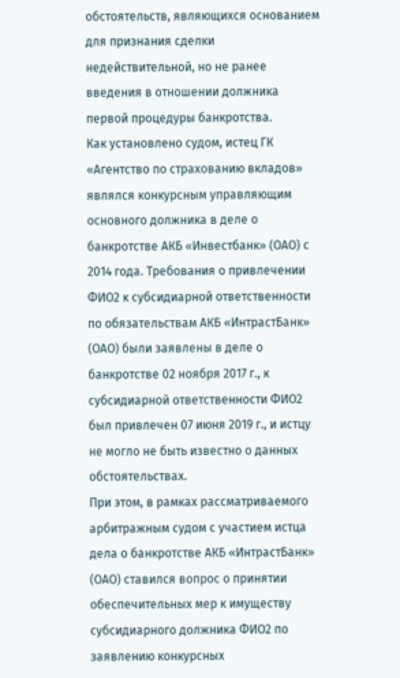обстоятельств, являющихся основанием для признания сделки недействительной, но не ранее введения в отношении должника первой процедуры банкротства.
Как установлено судом, истец ГК «Агентство по страхованию вкладов» являлся конкурсным управляющим основного должника в деле о банкротстве АКБ «Инвестбанк» (ОАО) с 2014 года. Требования о привлечении ФИО2 к субсидиарной ответственности по обязательствам АКБ «ИнтрастБанк» (ОАО) были заявлены в деле о банкротстве 02 ноября 2017 г., к субсидиарной ответственности ФИО2 был привлечен 07 июня 2019 г., и истцу не могло не быть известно о данных обстоятельствах.
При этом, в рамках рассматриваемого арбитражным судом с участием истца дела о банкротстве АКБ «ИнтрастБанк» (ОАО) ставился вопрос о принятии обеспечительных мер к имуществу субсидиарного должника ФИО2 по заявлению конкурсных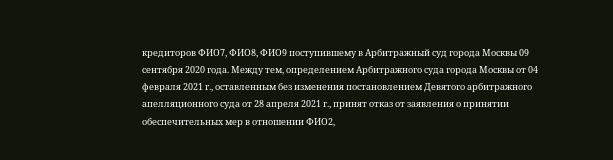кредиторов ФИО7, ФИО8, ФИО9 поступившему в Арбитражный суд города Москвы 09 сентября 2020 года. Между тем, определением Арбитражного суда города Москвы от 04 февраля 2021 г., оставленным без изменения постановлением Девятого арбитражного апелляционного суда от 28 апреля 2021 г., принят отказ от заявления о принятии обеспечительных мер в отношении ФИО2,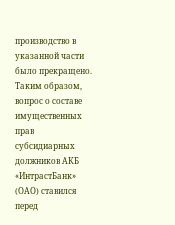производство в указанной части было прекращено. Таким образом, вопрос о составе имущественных прав субсидиарных должников АКБ «ИнтрастБанк» (ОАО) ставился перед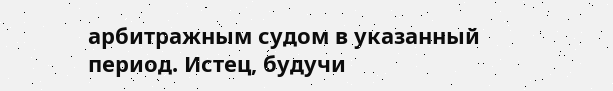арбитражным судом в указанный период. Истец, будучи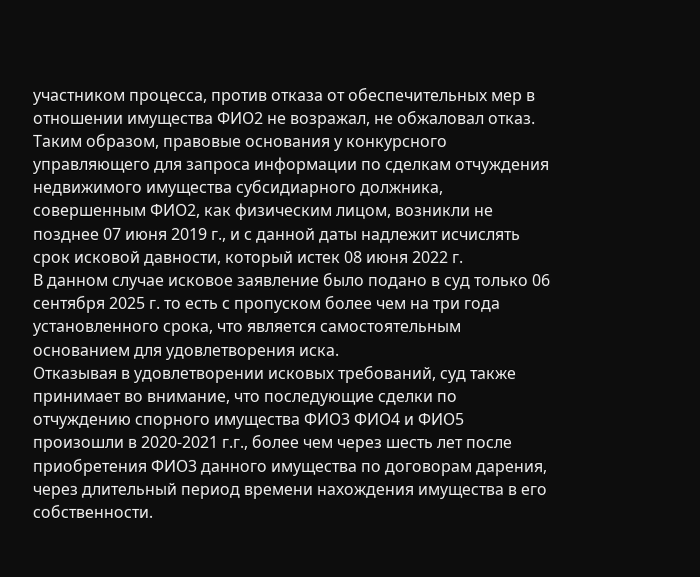участником процесса, против отказа от обеспечительных мер в отношении имущества ФИО2 не возражал, не обжаловал отказ.
Таким образом, правовые основания у конкурсного управляющего для запроса информации по сделкам отчуждения недвижимого имущества субсидиарного должника, совершенным ФИО2, как физическим лицом, возникли не позднее 07 июня 2019 г., и с данной даты надлежит исчислять срок исковой давности, который истек 08 июня 2022 г.
В данном случае исковое заявление было подано в суд только 06 сентября 2025 г. то есть с пропуском более чем на три года установленного срока, что является самостоятельным основанием для удовлетворения иска.
Отказывая в удовлетворении исковых требований, суд также принимает во внимание, что последующие сделки по отчуждению спорного имущества ФИО3 ФИО4 и ФИО5 произошли в 2020-2021 г.г., более чем через шесть лет после приобретения ФИО3 данного имущества по договорам дарения, через длительный период времени нахождения имущества в его собственности.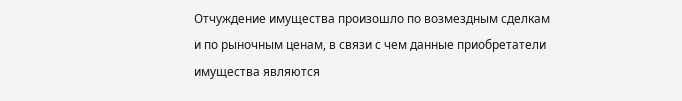Отчуждение имущества произошло по возмездным сделкам и по рыночным ценам, в связи с чем данные приобретатели имущества являются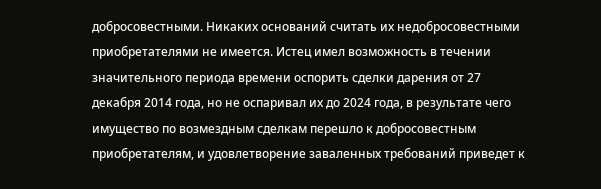добросовестными. Никаких оснований считать их недобросовестными приобретателями не имеется. Истец имел возможность в течении значительного периода времени оспорить сделки дарения от 27 декабря 2014 года, но не оспаривал их до 2024 года, в результате чего имущество по возмездным сделкам перешло к добросовестным приобретателям, и удовлетворение заваленных требований приведет к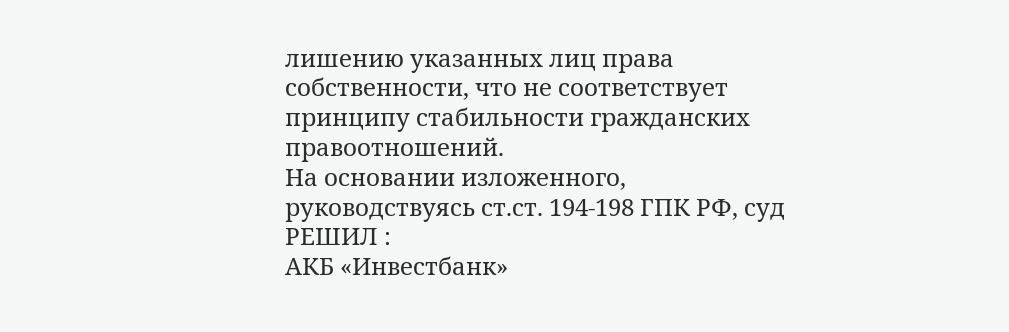лишению указанных лиц права собственности, что не соответствует принципу стабильности гражданских правоотношений.
На основании изложенного, руководствуясь ст.ст. 194-198 ГПК РФ, суд
РЕШИЛ :
АКБ «Инвестбанк»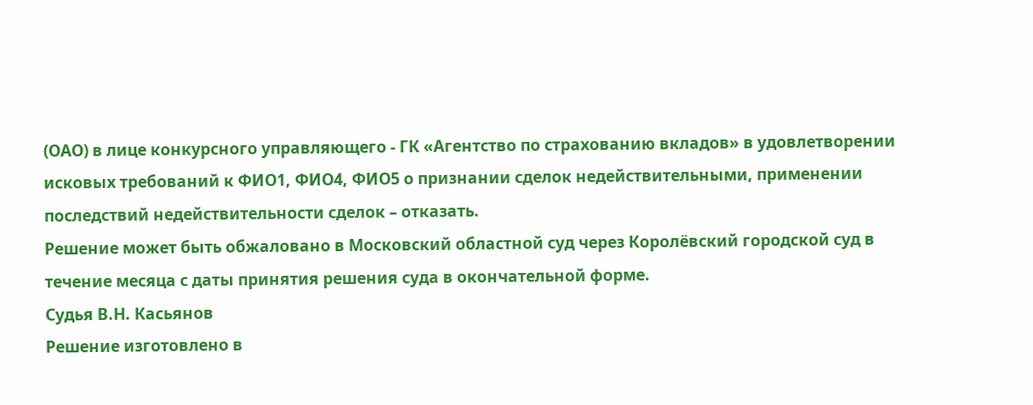(ОАО) в лице конкурсного управляющего - ГК «Агентство по страхованию вкладов» в удовлетворении исковых требований к ФИО1, ФИО4, ФИО5 о признании сделок недействительными, применении последствий недействительности сделок – отказать.
Решение может быть обжаловано в Московский областной суд через Королёвский городской суд в течение месяца с даты принятия решения суда в окончательной форме.
Судья В.Н. Касьянов
Решение изготовлено в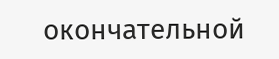окончательной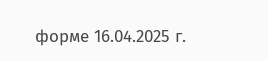форме 16.04.2025 г.